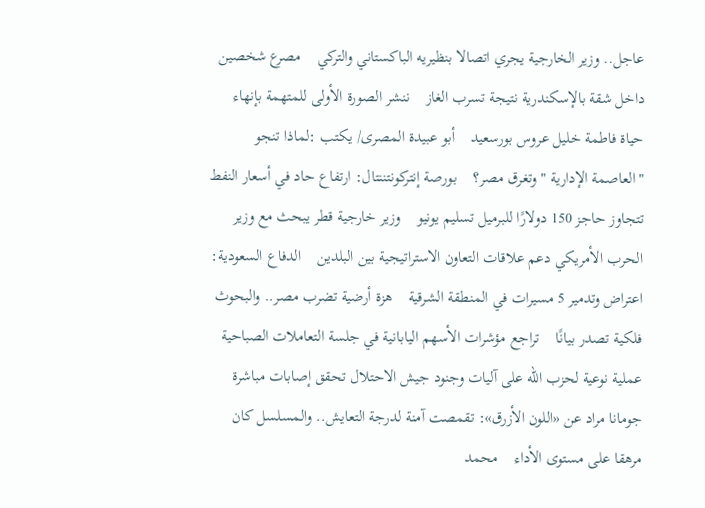عاجل.. وزير الخارجية يجري اتصالا بنظيريه الباكستاني والتركي    مصرع شخصين داخل شقة بالإسكندرية نتيجة تسرب الغاز    ننشر الصورة الأولى للمتهمة بإنهاء حياة فاطمة خليل عروس بورسعيد    أبو عبيدة المصرى/ يكتب :لماذا تنجو "العاصمة الإدارية " وتغرق مصر؟    بورصة إنتركونتننتال: ارتفاع حاد في أسعار النفط تتجاوز حاجز 150 دولارًا للبرميل تسليم يونيو    وزير خارجية قطر يبحث مع وزير الحرب الأمريكي دعم علاقات التعاون الاستراتيجية بين البلدين    الدفاع السعودية: اعتراض وتدمير 5 مسيرات في المنطقة الشرقية    هزة أرضية تضرب مصر.. والبحوث فلكية تصدر بيانًا    تراجع مؤشرات الأسهم اليابانية في جلسة التعاملات الصباحية    عملية نوعية لحزب الله على آليات وجنود جيش الاحتلال تحقق إصابات مباشرة    جومانا مراد عن «اللون الأزرق»: تقمصت آمنة لدرجة التعايش.. والمسلسل كان مرهقا على مستوى الأداء    محمد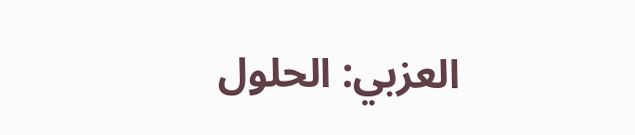العزبي: الحلول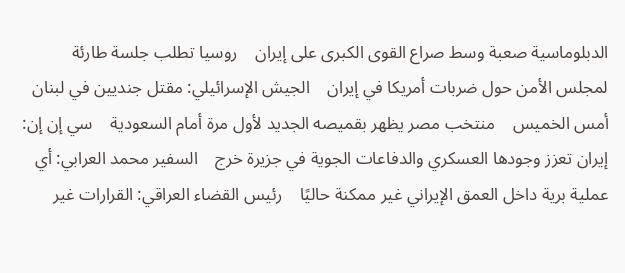الدبلوماسية صعبة وسط صراع القوى الكبرى على إيران    روسيا تطلب جلسة طارئة لمجلس الأمن حول ضربات أمريكا في إيران    الجيش الإسرائيلي: مقتل جنديين في لبنان أمس الخميس    منتخب مصر يظهر بقميصه الجديد لأول مرة أمام السعودية    سي إن إن: إيران تعزز وجودها العسكري والدفاعات الجوية في جزيرة خرج    السفير محمد العرابي: أي عملية برية داخل العمق الإيراني غير ممكنة حاليًا    رئيس القضاء العراقي: القرارات غير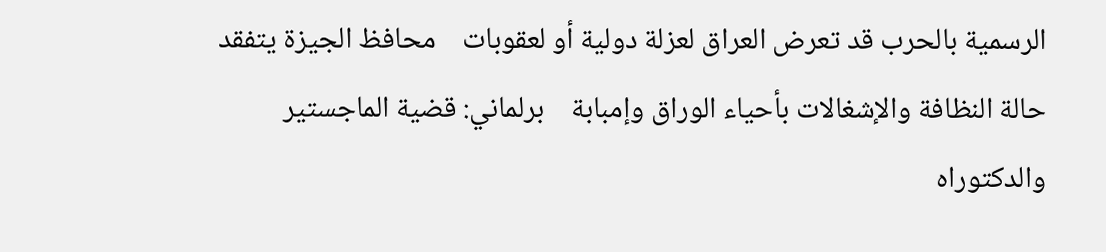الرسمية بالحرب قد تعرض العراق لعزلة دولية أو لعقوبات    محافظ الجيزة يتفقد حالة النظافة والإشغالات بأحياء الوراق وإمبابة    برلماني: قضية الماجستير والدكتوراه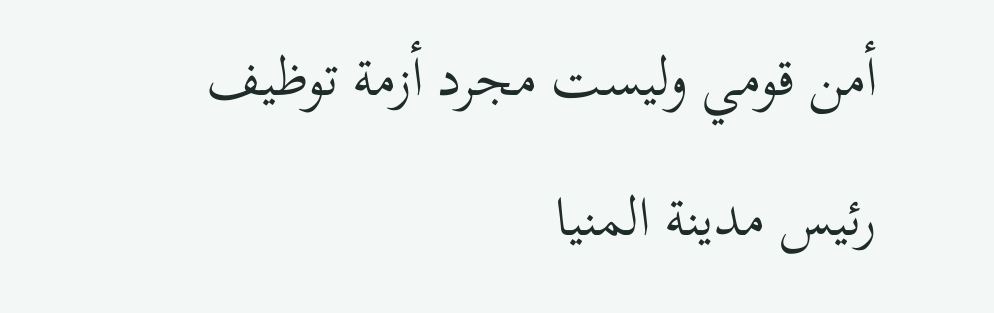أمن قومي وليست مجرد أزمة توظيف    رئيس مدينة المنيا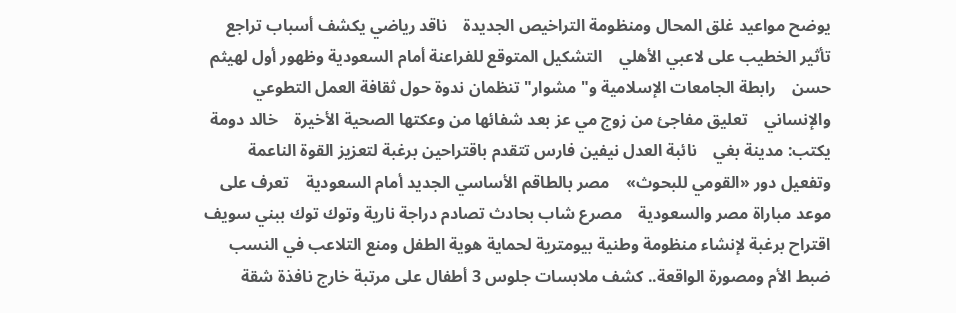يوضح مواعيد غلق المحال ومنظومة التراخيص الجديدة    ناقد رياضي يكشف أسباب تراجع تأثير الخطيب على لاعبي الأهلي    التشكيل المتوقع للفراعنة أمام السعودية وظهور أول لهيثم حسن    رابطة الجامعات الإسلامية و"مشوار" تنظمان ندوة حول ثقافة العمل التطوعي والإنساني    تعليق مفاجئ من زوج مي عز بعد شفائها من وعكتها الصحية الأخيرة    خالد دومة يكتب: مدينة بغي    نائبة العدل نيفين فارس تتقدم باقتراحين برغبة لتعزيز القوة الناعمة وتفعيل دور «القومي للبحوث»    مصر بالطاقم الأساسي الجديد أمام السعودية    تعرف على موعد مباراة مصر والسعودية    مصرع شاب بحادث تصادم دراجة نارية وتوك توك ببني سويف    اقتراح برغبة لإنشاء منظومة وطنية بيومترية لحماية هوية الطفل ومنع التلاعب في النسب    ضبط الأم ومصورة الواقعة.. كشف ملابسات جلوس 3 أطفال على مرتبة خارج نافذة شقة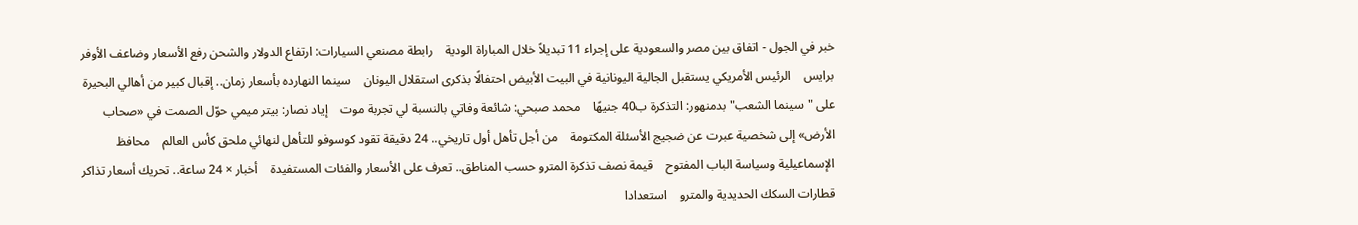خبر في الجول - اتفاق بين مصر والسعودية على إجراء 11 تبديلاً خلال المباراة الودية    رابطة مصنعي السيارات: ارتفاع الدولار والشحن رفع الأسعار وضاعف الأوفر برايس    الرئيس الأمريكي يستقبل الجالية اليونانية في البيت الأبيض احتفالًا بذكرى استقلال اليونان    سينما النهارده بأسعار زمان.. إقبال كبير من أهالي البحيرة على "سينما الشعب" بدمنهور: التذكرة ب40 جنيهًا    محمد صبحي: شائعة وفاتي بالنسبة لي تجربة موت    إياد نصار: بيتر ميمي حوّل الصمت في «صحاب الأرض» إلى شخصية عبرت عن ضجيج الأسئلة المكتومة    من أجل تأهل أول تاريخي.. 24 دقيقة تقود كوسوفو للتأهل لنهائي ملحق كأس العالم    محافظ الإسماعيلية وسياسة الباب المفتوح    قيمة نصف تذكرة المترو حسب المناطق.. تعرف على الأسعار والفئات المستفيدة    أخبار × 24 ساعة.. تحريك أسعار تذاكر قطارات السكك الحديدية والمترو    استعدادا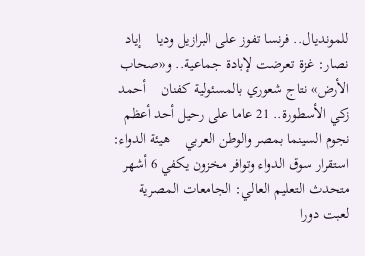للمونديال.. فرنسا تفوز على البرازيل وديا    إياد نصار: غزة تعرضت لإبادة جماعية.. و«صحاب الأرض» نتاج شعوري بالمسئولية كفنان    أحمد زكي الأسطورة.. 21 عاما على رحيل أحد أعظم نجوم السينما بمصر والوطن العربي    هيئة الدواء: استقرار سوق الدواء وتوافر مخزون يكفي 6 أشهر    متحدث التعليم العالي: الجامعات المصرية لعبت دورا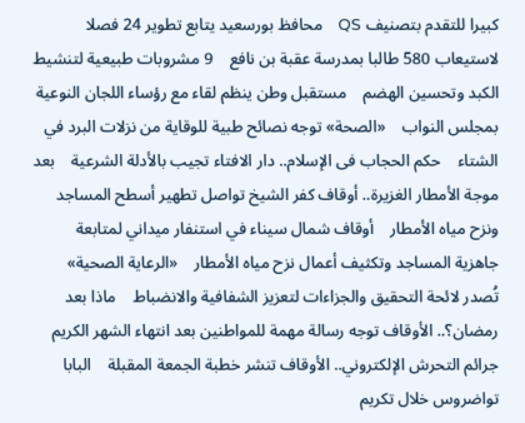كبيرا للتقدم بتصنيف QS    محافظ بورسعيد يتابع تطوير 24 فصلا لاستيعاب 580 طالبا بمدرسة عقبة بن نافع    9 مشروبات طبيعية لتنشيط الكبد وتحسين الهضم    مستقبل وطن ينظم لقاء مع رؤساء اللجان النوعية بمجلس النواب    «الصحة» توجه نصائح طبية للوقاية من نزلات البرد في الشتاء    حكم الحجاب فى الإسلام.. دار الافتاء تجيب بالأدلة الشرعية    بعد موجة الأمطار الغزيرة.. أوقاف كفر الشيخ تواصل تطهير أسطح المساجد ونزح مياه الأمطار    أوقاف شمال سيناء في استنفار ميداني لمتابعة جاهزية المساجد وتكثيف أعمال نزح مياه الأمطار    «الرعاية الصحية» تُصدر لائحة التحقيق والجزاءات لتعزيز الشفافية والانضباط    ماذا بعد رمضان؟.. الأوقاف توجه رسالة مهمة للمواطنين بعد انتهاء الشهر الكريم    جرائم التحرش الإلكتروني.. الأوقاف تنشر خطبة الجمعة المقبلة    البابا تواضروس خلال تكريم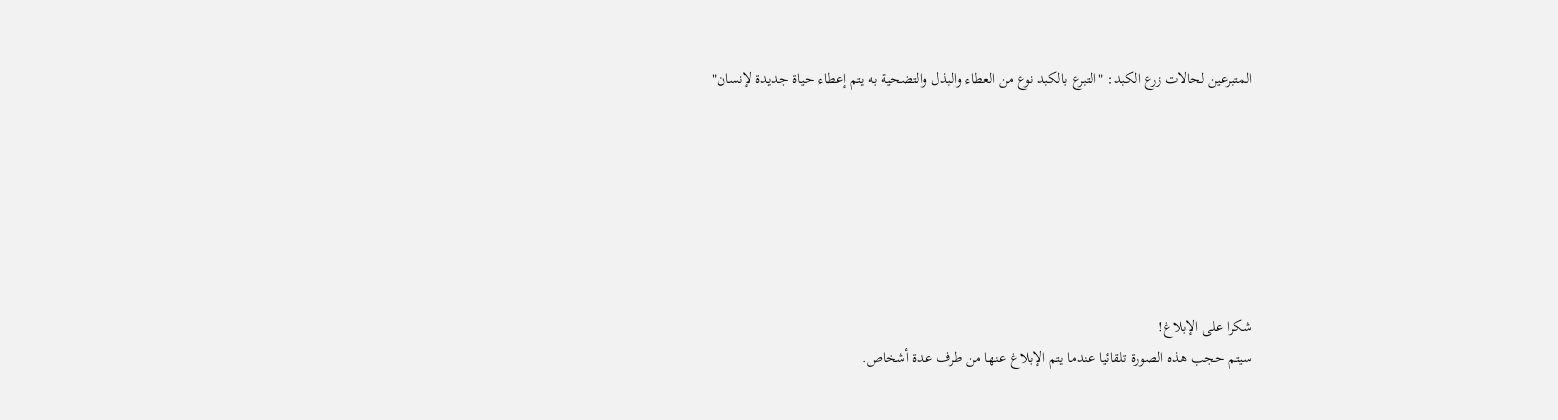المتبرعين لحالات زرع الكبد: "التبرع بالكبد نوع من العطاء والبذل والتضحية به يتم إعطاء حياة جديدة لإنسان"







شكرا على الإبلاغ!
سيتم حجب هذه الصورة تلقائيا عندما يتم الإبلاغ عنها من طرف عدة أشخاص.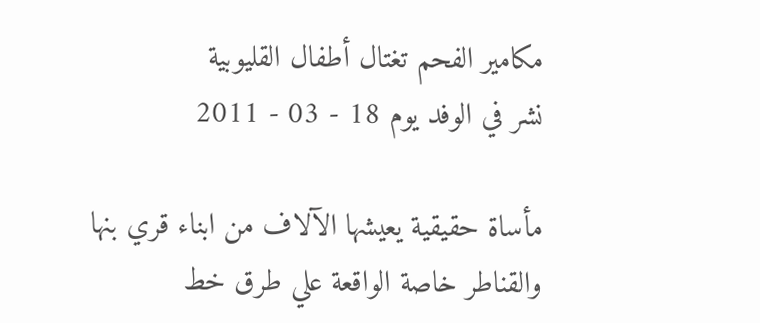مكامير الفحم تغتال أطفال القليوبية
نشر في الوفد يوم 18 - 03 - 2011

مأساة حقيقية يعيشها الآلاف من ابناء قري بنها والقناطر خاصة الواقعة علي طرق خط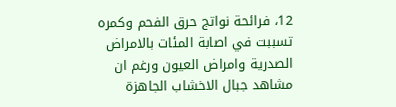12، فرائحة نواتج حرق الفحم وكمره تسببت في اصابة المئات بالامراض الصدرية وامراض العيون ورغم ان مشاهد جبال الاخشاب الجاهزة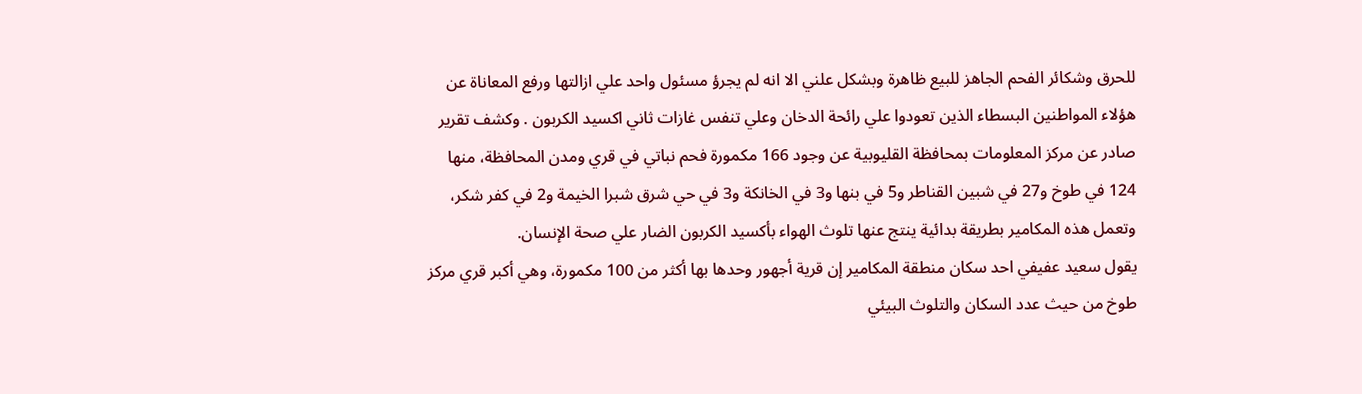للحرق وشكائر الفحم الجاهز للبيع ظاهرة وبشكل علني الا انه لم يجرؤ مسئول واحد علي ازالتها ورفع المعاناة عن هؤلاء المواطنين البسطاء الذين تعودوا علي رائحة الدخان وعلي تنفس غازات ثاني اكسيد الكربون . وكشف تقرير صادر عن مركز المعلومات بمحافظة القليوبية عن وجود 166 مكمورة فحم نباتي في قري ومدن المحافظة، منها 124 في طوخ و27 في شبين القناطر و5 في بنها و3 في الخانكة و3 في حي شرق شبرا الخيمة و2 في كفر شكر، وتعمل هذه المكامير بطريقة بدائية ينتج عنها تلوث الهواء بأكسيد الكربون الضار علي صحة الإنسان.
يقول سعيد عفيفي احد سكان منطقة المكامير إن قرية أجهور وحدها بها أكثر من 100 مكمورة، وهي أكبر قري مركز طوخ من حيث عدد السكان والتلوث البيئي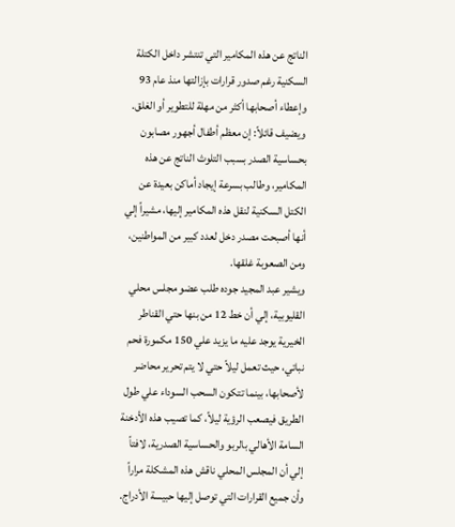الناتج عن هذه المكامير التي تنتشر داخل الكتلة السكنية رغم صدور قرارات بإزالتها منذ عام 93 وإعطاء أصحابها أكثر من مهلة للتطوير أو الغلق.
 ويضيف قائلاً: إن معظم أطفال أجهور مصابون بحساسية الصدر بسبب التلوث الناتج عن هذه المكامير، وطالب بسرعة إيجاد أماكن بعيدة عن الكتل السكنية لنقل هذه المكامير إليها، مشيراً إلي أنها أصبحت مصدر دخل لعدد كبير من المواطنين، ومن الصعوبة غلقها.
ويشير عبد المجيد جوده طلب عضو مجلس محلي القليوبية، إلي أن خط 12 من بنها حتي القناطر الخيرية يوجد عليه ما يزيد علي 150 مكمورة فحم نباتي، حيث تعمل ليلاً حتي لا يتم تحرير محاضر لأصحابها، بينما تتكون السحب السوداء علي طول الطريق فيصعب الرؤية ليلاً، كما تصيب هذه الأدخنة السامة الأهالي بالربو والحساسية الصدرية، لافتاً إلي أن المجلس المحلي ناقش هذه المشكلة مراراً وأن جميع القرارات التي توصل إليها حبيسة الأدراج.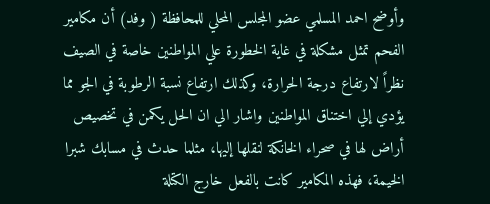وأوضح احمد المسلمي عضو المجلس المحلي للمحافظة ( وفد) أن مكامير الفحم تمثل مشكلة في غاية الخطورة علي المواطنين خاصة في الصيف نظراً لارتفاع درجة الحرارة، وكذلك ارتفاع نسبة الرطوبة في الجو مما يؤدي إلي اختناق المواطنين واشار الي ان الحل يكمن في تخصيص أراض لها في صحراء الخانكة لنقلها إليها، مثلما حدث في مسابك شبرا الخيمة، فهذه المكامير كانت بالفعل خارج الكتلة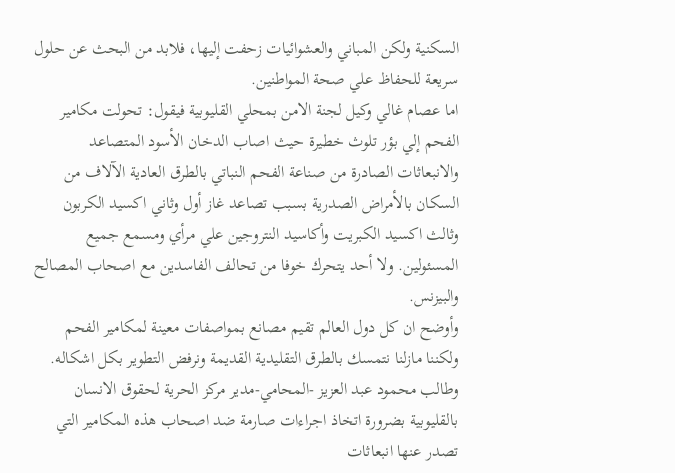السكنية ولكن المباني والعشوائيات زحفت إليها، فلابد من البحث عن حلول سريعة للحفاظ علي صحة المواطنين.
اما عصام غالي وكيل لجنة الامن بمحلي القليوبية فيقول: تحولت مكامير الفحم إلي بؤر تلوث خطيرة حيث اصاب الدخان الأسود المتصاعد والانبعاثات الصادرة من صناعة الفحم النباتي بالطرق العادية الآلاف من السكان بالأمراض الصدرية بسبب تصاعد غاز أول وثاني اكسيد الكربون وثالث اكسيد الكبريت وأكاسيد النتروجين علي مرأي ومسمع جميع المسئولين. ولا أحد يتحرك خوفا من تحالف الفاسدين مع اصحاب المصالح والبيزنس.
وأوضح ان كل دول العالم تقيم مصانع بمواصفات معينة لمكامير الفحم ولكننا مازلنا نتمسك بالطرق التقليدية القديمة ونرفض التطوير بكل اشكاله.
وطالب محمود عبد العزيز -المحامي-مدير مركز الحرية لحقوق الانسان بالقليوبية بضرورة اتخاذ اجراءات صارمة ضد اصحاب هذه المكامير التي تصدر عنها انبعاثات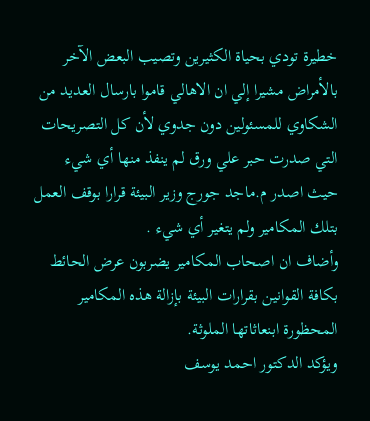خطيرة تودي بحياة الكثيرين وتصيب البعض الآخر بالأمراض مشيرا إلي ان الاهالي قاموا بارسال العديد من الشكاوي للمسئولين دون جدوي لأن كل التصريحات التي صدرت حبر علي ورق لم ينفذ منها أي شيء حيث اصدر م.ماجد جورج وزير البيئة قرارا بوقف العمل بتلك المكامير ولم يتغير أي شيء .
وأضاف ان اصحاب المكامير يضربون عرض الحائط بكافة القوانين بقرارات البيئة بإزالة هذه المكامير المحظورة ابنعاثاتها الملوثة.
ويؤكد الدكتور احمد يوسف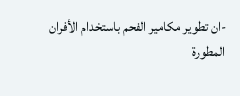-ان تطوير مكامير الفحم باستخدام الأفران المطورة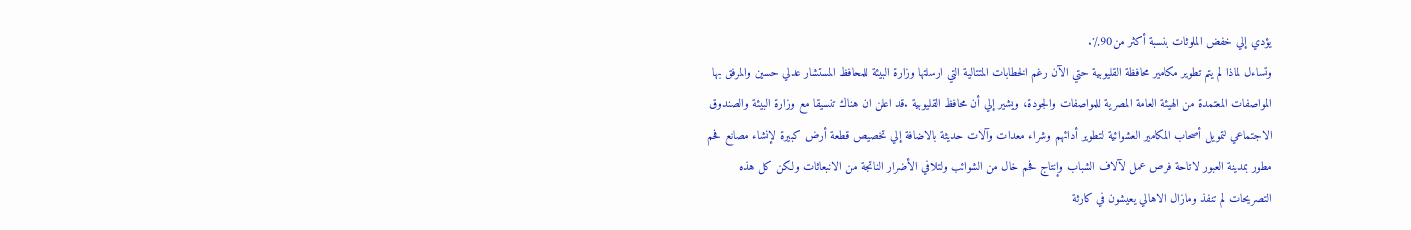يؤدي إلي خفض الملوثات بنسبة أكثر من90٪.
وتساءل لماذا لم يتم تطوير مكامير محافظة القليوبية حتي الآن رغم الخطابات المتتالية التي ارسلتها وزارة البيئة للمحافظ المستشار عدلي حسين والمرفق بها المواصفات المعتمدة من الهيئة العامة المصرية للمواصفات والجودة، ويشير إلي أن محافظ القليوبية .قد اعلن ان هناك تنسيقا مع وزارة البيئة والصندوق الاجتماعي لتمويل أصحاب المكامير العشوائية لتطوير أدائهم وشراء معدات وآلات حديثة بالاضافة إلي تخصيص قطعة أرض كبيرة لإنشاء مصانع فحم مطور بمدينة العبور لاتاحة فرص عمل لآلاف الشباب وإنتاج فحم خال من الشوائب ولتلافي الأضرار الناتجة من الانبعاثات ولكن كل هذه التصريحات لم تنفذ ومازال الاهالي يعيشون في كارثة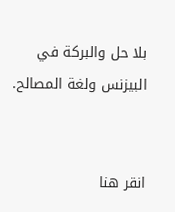بلا حل والبركة في البيزنس ولغة المصالح.


انقر هنا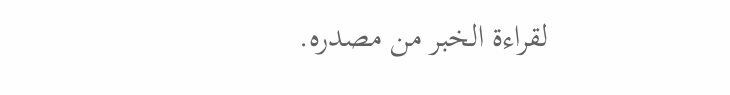لقراءة الخبر من مصدره.